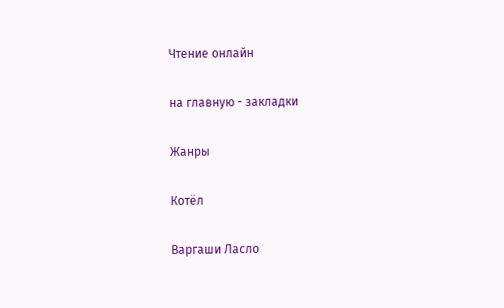Чтение онлайн

на главную - закладки

Жанры

Котёл

Варгаши Ласло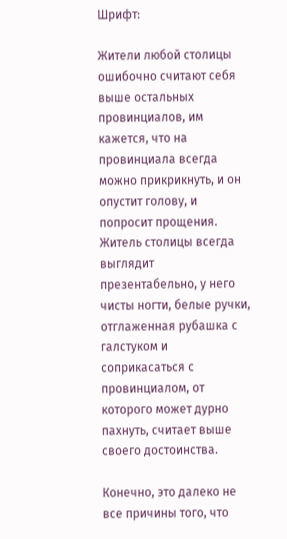Шрифт:

Жители любой столицы ошибочно считают себя выше остальных провинциалов, им кажется, что на провинциала всегда можно прикрикнуть, и он опустит голову, и попросит прощения. Житель столицы всегда выглядит презентабельно, у него чисты ногти, белые ручки, отглаженная рубашка с галстуком и соприкасаться с провинциалом, от которого может дурно пахнуть, считает выше своего достоинства.

Конечно, это далеко не все причины того, что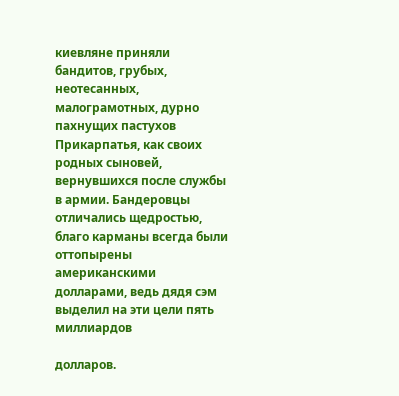киевляне приняли бандитов, грубых, неотесанных, малограмотных, дурно пахнущих пастухов Прикарпатья, как своих родных сыновей, вернувшихся после службы в армии. Бандеровцы отличались щедростью, благо карманы всегда были оттопырены американскими долларами, ведь дядя сэм выделил на эти цели пять миллиардов

долларов.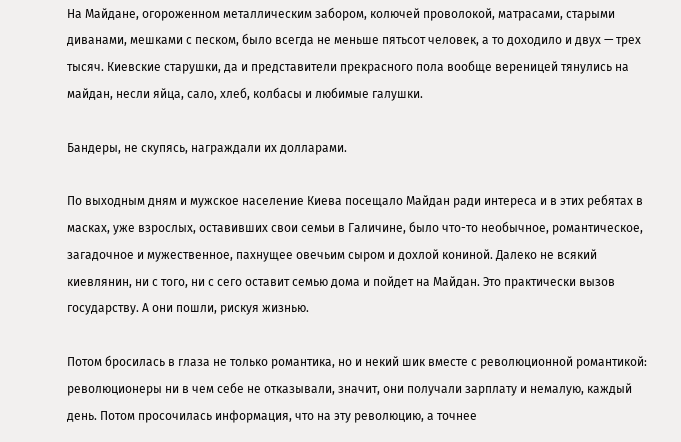На Майдане, огороженном металлическим забором, колючей проволокой, матрасами, старыми диванами, мешками с песком, было всегда не меньше пятьсот человек, а то доходило и двух — трех тысяч. Киевские старушки, да и представители прекрасного пола вообще вереницей тянулись на майдан, несли яйца, сало, хлеб, колбасы и любимые галушки.

Бандеры, не скупясь, награждали их долларами.

По выходным дням и мужское население Киева посещало Майдан ради интереса и в этих ребятах в масках, уже взрослых, оставивших свои семьи в Галичине, было что-то необычное, романтическое, загадочное и мужественное, пахнущее овечьим сыром и дохлой кониной. Далеко не всякий киевлянин, ни с того, ни с сего оставит семью дома и пойдет на Майдан. Это практически вызов государству. А они пошли, рискуя жизнью.

Потом бросилась в глаза не только романтика, но и некий шик вместе с революционной романтикой: революционеры ни в чем себе не отказывали, значит, они получали зарплату и немалую, каждый день. Потом просочилась информация, что на эту революцию, а точнее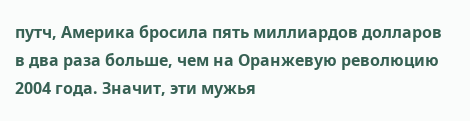путч, Америка бросила пять миллиардов долларов в два раза больше, чем на Оранжевую революцию 2004 года. Значит, эти мужья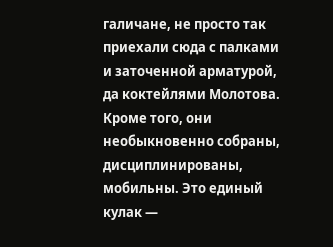галичане, не просто так приехали сюда с палками и заточенной арматурой, да коктейлями Молотова. Кроме того, они необыкновенно собраны, дисциплинированы, мобильны. Это единый кулак —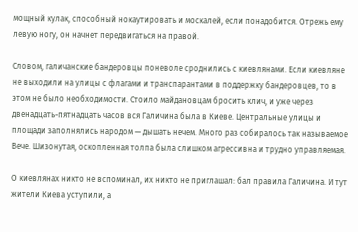мощный кулак, способный нокаутировать и москалей, если понадобится. Отрежь ему левую ногу, он начнет передвигаться на правой.

Словом, галичанские бандеровцы поневоле сроднились с киевлянами. Если киевляне не выходили на улицы с флагами и транспарантами в поддержку бандеровцев, то в этом не было необходимости. Стоило майдановцам бросить клич, и уже через двенадцать-пятнадцать часов вся Галичина была в Киеве. Центральные улицы и площади заполнялись народом — дышать нечем. Много раз собиралось так называемое Вече. Шизонутая, оскопленная толпа была слишком агрессивна и трудно управляемая.

О киевлянах никто не вспоминал, их никто не приглашал: бал правила Галичина. И тут жители Киева уступили, а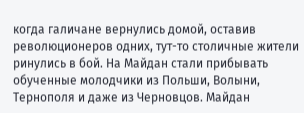когда галичане вернулись домой, оставив революционеров одних, тут-то столичные жители ринулись в бой. На Майдан стали прибывать обученные молодчики из Польши, Волыни, Тернополя и даже из Черновцов. Майдан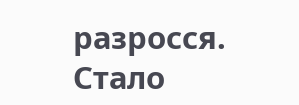разросся. Стало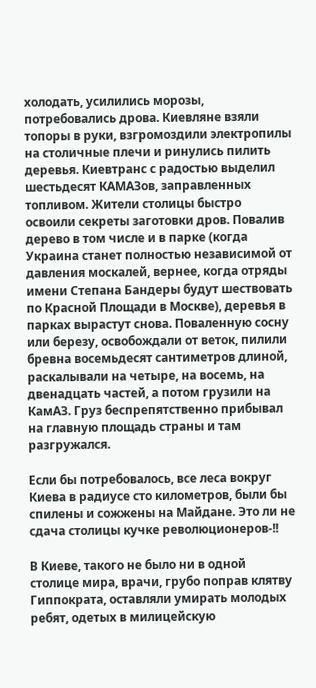холодать, усилились морозы, потребовались дрова. Киевляне взяли топоры в руки, взгромоздили электропилы на столичные плечи и ринулись пилить деревья. Киевтранс с радостью выделил шестьдесят КАМАЗов, заправленных топливом. Жители столицы быстро освоили секреты заготовки дров. Повалив дерево в том числе и в парке (когда Украина станет полностью независимой от давления москалей, вернее, когда отряды имени Степана Бандеры будут шествовать по Красной Площади в Москве), деревья в парках вырастут снова. Поваленную сосну или березу, освобождали от веток, пилили бревна восемьдесят сантиметров длиной, раскалывали на четыре, на восемь, на двенадцать частей, а потом грузили на КамАЗ. Груз беспрепятственно прибывал на главную площадь страны и там разгружался.

Если бы потребовалось, все леса вокруг Киева в радиусе сто километров, были бы спилены и сожжены на Майдане. Это ли не сдача столицы кучке революционеров-!!

В Киеве, такого не было ни в одной столице мира, врачи, грубо поправ клятву Гиппократа, оставляли умирать молодых ребят, одетых в милицейскую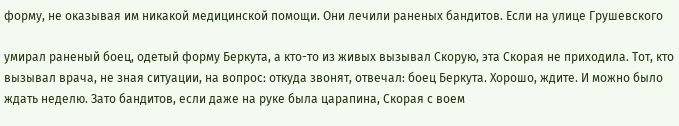форму, не оказывая им никакой медицинской помощи. Они лечили раненых бандитов. Если на улице Грушевского

умирал раненый боец, одетый форму Беркута, а кто-то из живых вызывал Скорую, эта Скорая не приходила. Тот, кто вызывал врача, не зная ситуации, на вопрос: откуда звонят, отвечал: боец Беркута. Хорошо, ждите. И можно было ждать неделю. Зато бандитов, если даже на руке была царапина, Скорая с воем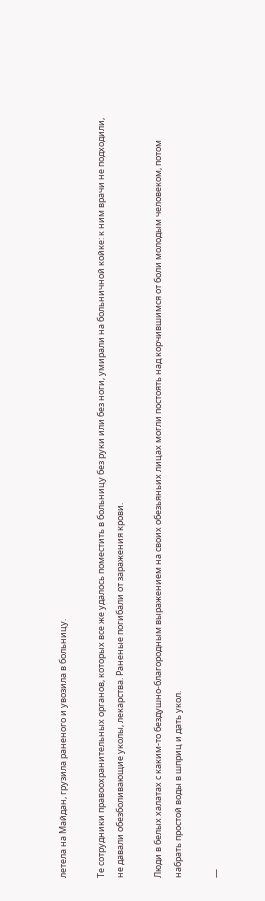летела на Майдан, грузила раненого и увозила в больницу.

Те сотрудники правоохранительных органов, которых все же удалось поместить в больницу без руки или без ноги, умирали на больничной койке: к ним врачи не подходили, не давали обезболивающие уколы, лекарства. Раненые погибали от заражения крови.

Люди в белых халатах с каким-то бездушно-благородным выражением на своих обезьяньих лицах могли постоять над корчившимся от боли молодым человеком, потом набрать простой воды в шприц и дать укол.

—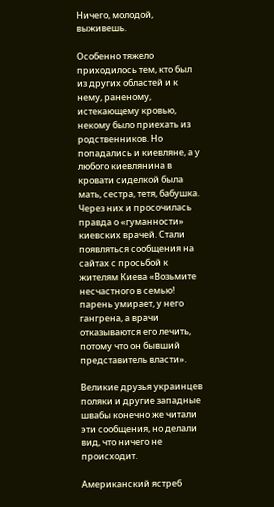Ничего, молодой, выживешь.

Особенно тяжело приходилось тем, кто был из других областей и к нему, раненому, истекающему кровью, некому было приехать из родственников. Но попадались и киевляне, а у любого киевлянина в кровати сиделкой была мать, сестра, тетя, бабушка. Через них и просочилась правда о «гуманности» киевских врачей. Стали появляться сообщения на сайтах с просьбой к жителям Киева «Возьмите несчастного в семью! парень умирает, у него гангрена, а врачи отказываются его лечить, потому что он бывший представитель власти».

Великие друзья украинцев поляки и другие западные швабы конечно же читали эти сообщения, но делали вид, что ничего не происходит.

Американский ястреб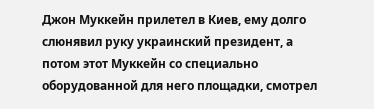Джон Муккейн прилетел в Киев, ему долго слюнявил руку украинский президент, а потом этот Муккейн со специально оборудованной для него площадки, смотрел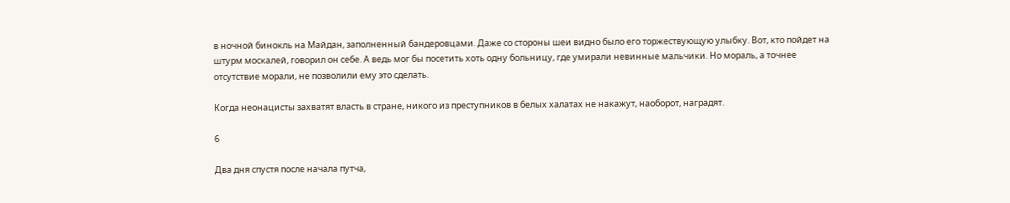в ночной бинокль на Майдан, заполненный бандеровцами. Даже со стороны шеи видно было его торжествующую улыбку. Вот, кто пойдет на штурм москалей, говорил он себе. А ведь мог бы посетить хоть одну больницу, где умирали невинные мальчики. Но мораль, а точнее отсутствие морали, не позволили ему это сделать.

Когда неонацисты захватят власть в стране, никого из преступников в белых халатах не накажут, наоборот, наградят.

6

Два дня спустя после начала путча,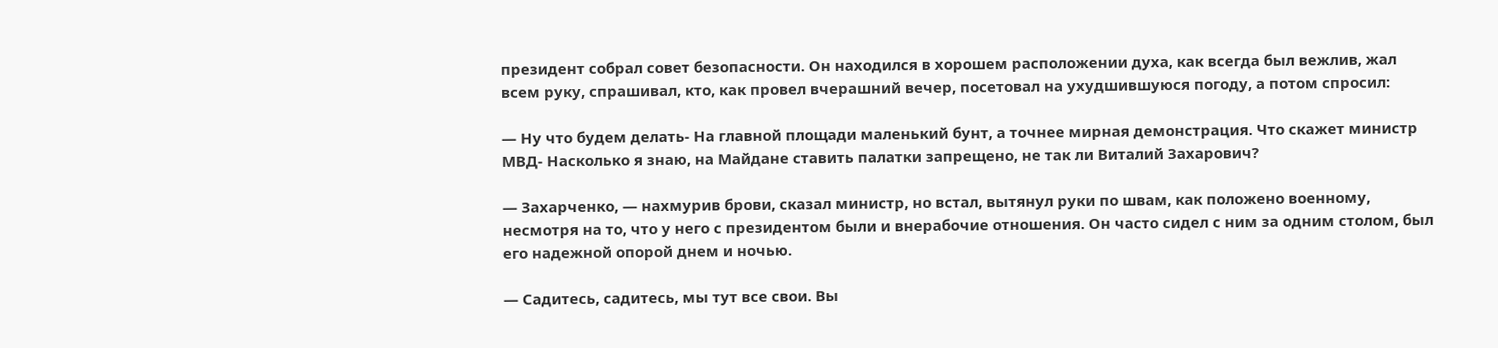президент собрал совет безопасности. Он находился в хорошем расположении духа, как всегда был вежлив, жал всем руку, спрашивал, кто, как провел вчерашний вечер, посетовал на ухудшившуюся погоду, а потом спросил:

— Ну что будем делать- На главной площади маленький бунт, а точнее мирная демонстрация. Что скажет министр МВД- Насколько я знаю, на Майдане ставить палатки запрещено, не так ли Виталий Захарович?

— Захарченко, — нахмурив брови, сказал министр, но встал, вытянул руки по швам, как положено военному, несмотря на то, что у него с президентом были и внерабочие отношения. Он часто сидел с ним за одним столом, был его надежной опорой днем и ночью.

— Садитесь, садитесь, мы тут все свои. Вы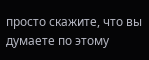просто скажите, что вы думаете по этому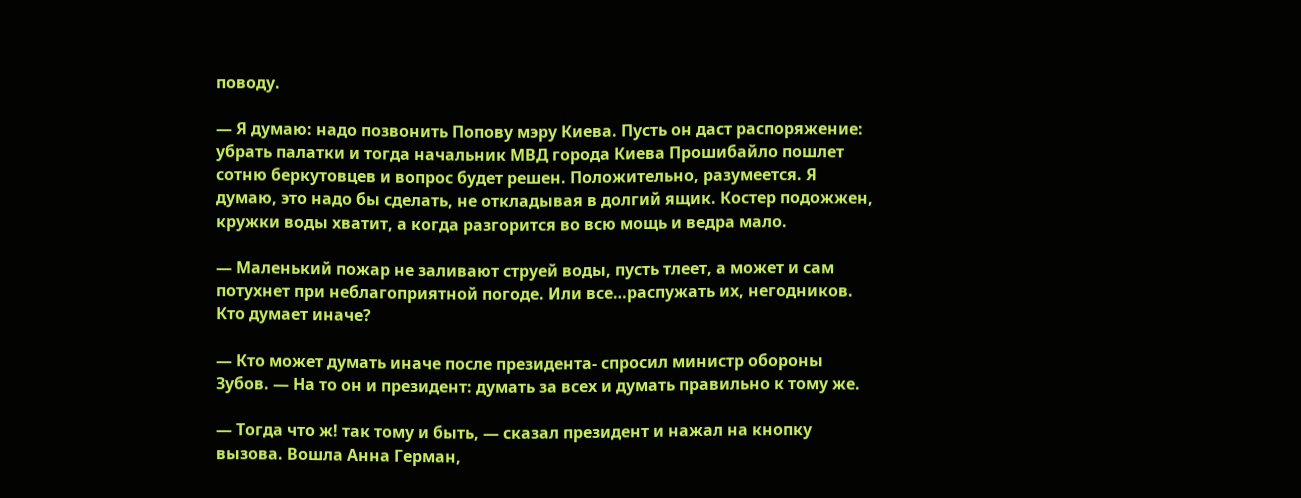поводу.

— Я думаю: надо позвонить Попову мэру Киева. Пусть он даст распоряжение: убрать палатки и тогда начальник МВД города Киева Прошибайло пошлет сотню беркутовцев и вопрос будет решен. Положительно, разумеется. Я думаю, это надо бы сделать, не откладывая в долгий ящик. Костер подожжен, кружки воды хватит, а когда разгорится во всю мощь и ведра мало.

— Маленький пожар не заливают струей воды, пусть тлеет, а может и сам потухнет при неблагоприятной погоде. Или все…распужать их, негодников. Кто думает иначе?

— Кто может думать иначе после президента- спросил министр обороны Зубов. — На то он и президент: думать за всех и думать правильно к тому же.

— Тогда что ж! так тому и быть, — сказал президент и нажал на кнопку вызова. Вошла Анна Герман,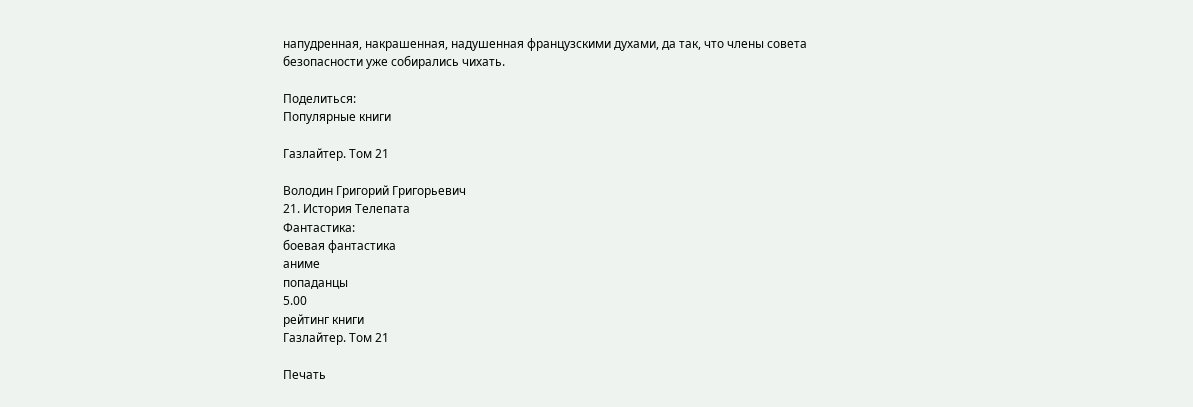напудренная, накрашенная, надушенная французскими духами, да так, что члены совета безопасности уже собирались чихать.

Поделиться:
Популярные книги

Газлайтер. Том 21

Володин Григорий Григорьевич
21. История Телепата
Фантастика:
боевая фантастика
аниме
попаданцы
5.00
рейтинг книги
Газлайтер. Том 21

Печать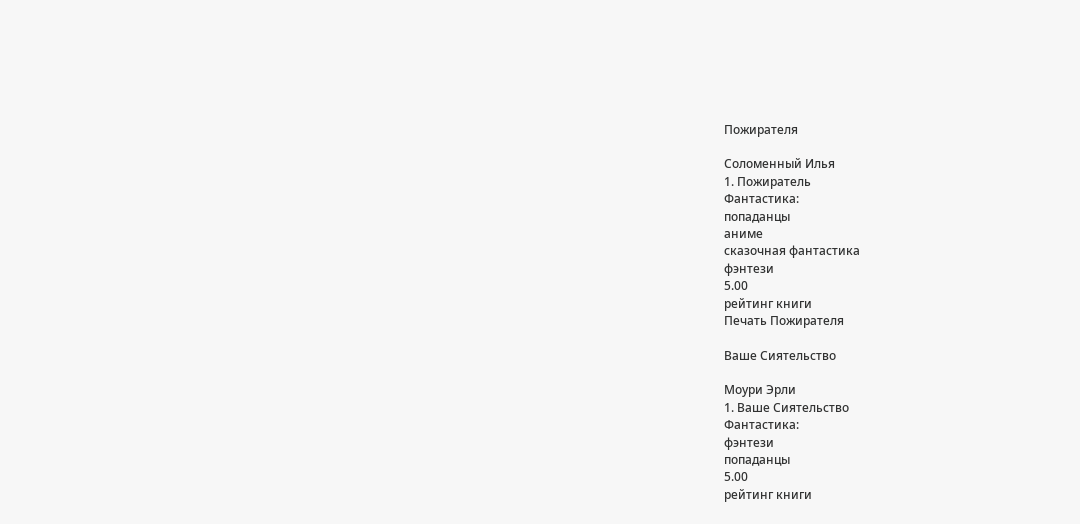Пожирателя

Соломенный Илья
1. Пожиратель
Фантастика:
попаданцы
аниме
сказочная фантастика
фэнтези
5.00
рейтинг книги
Печать Пожирателя

Ваше Сиятельство

Моури Эрли
1. Ваше Сиятельство
Фантастика:
фэнтези
попаданцы
5.00
рейтинг книги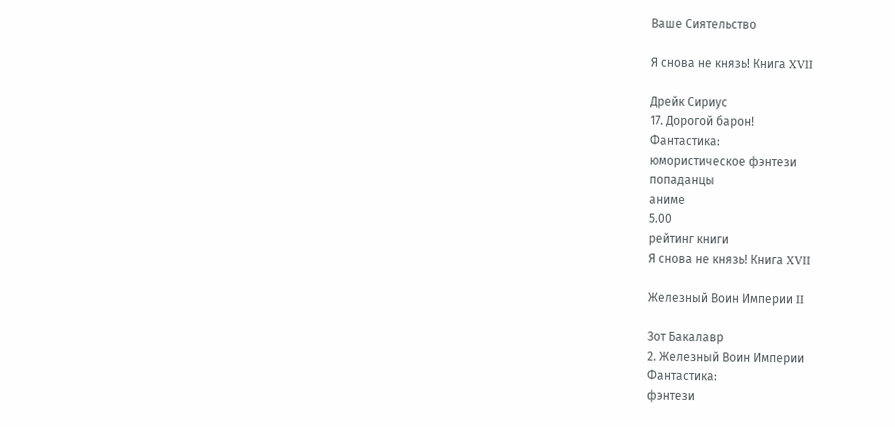Ваше Сиятельство

Я снова не князь! Книга XVII

Дрейк Сириус
17. Дорогой барон!
Фантастика:
юмористическое фэнтези
попаданцы
аниме
5.00
рейтинг книги
Я снова не князь! Книга XVII

Железный Воин Империи II

Зот Бакалавр
2. Железный Воин Империи
Фантастика:
фэнтези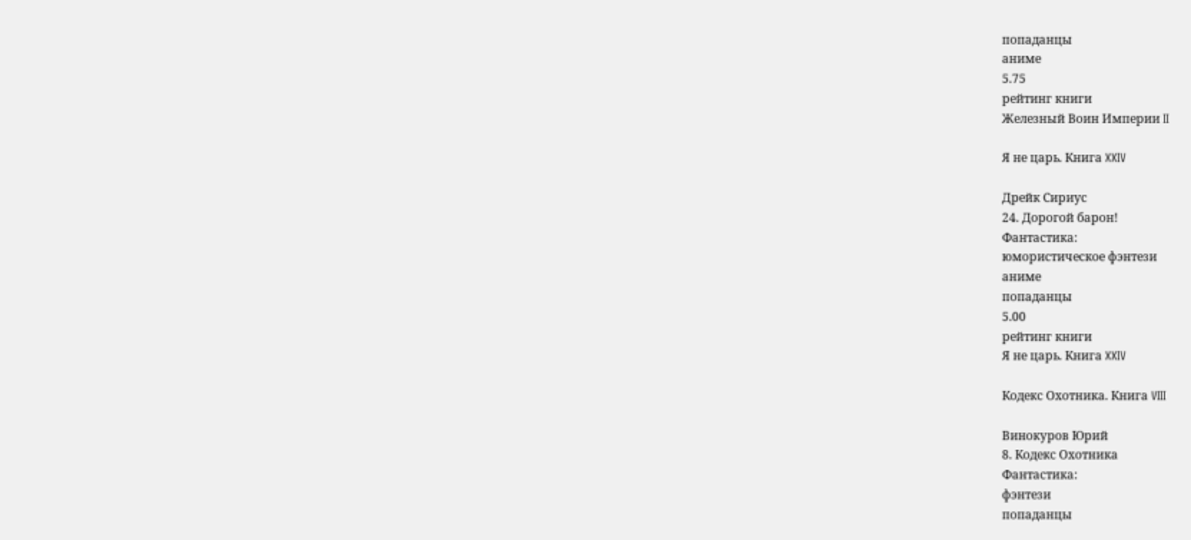попаданцы
аниме
5.75
рейтинг книги
Железный Воин Империи II

Я не царь. Книга XXIV

Дрейк Сириус
24. Дорогой барон!
Фантастика:
юмористическое фэнтези
аниме
попаданцы
5.00
рейтинг книги
Я не царь. Книга XXIV

Кодекс Охотника. Книга VIII

Винокуров Юрий
8. Кодекс Охотника
Фантастика:
фэнтези
попаданцы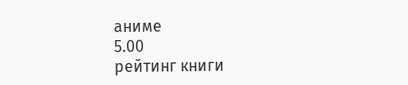аниме
5.00
рейтинг книги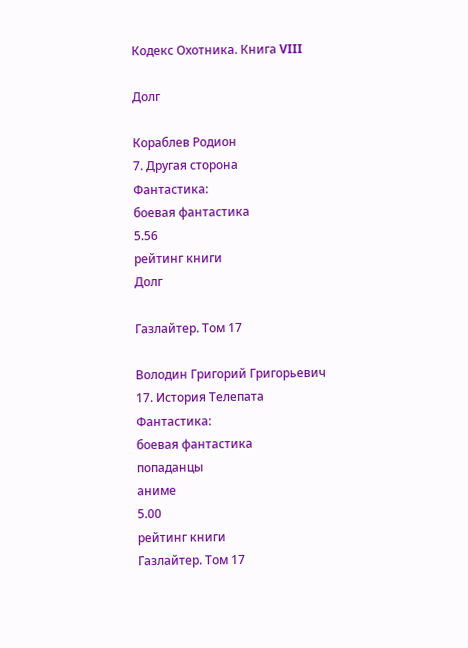Кодекс Охотника. Книга VIII

Долг

Кораблев Родион
7. Другая сторона
Фантастика:
боевая фантастика
5.56
рейтинг книги
Долг

Газлайтер. Том 17

Володин Григорий Григорьевич
17. История Телепата
Фантастика:
боевая фантастика
попаданцы
аниме
5.00
рейтинг книги
Газлайтер. Том 17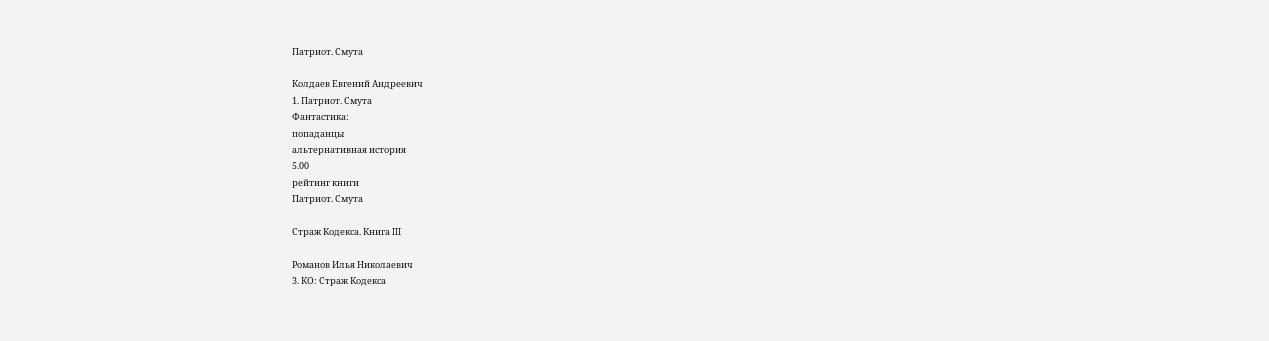Патриот. Смута

Колдаев Евгений Андреевич
1. Патриот. Смута
Фантастика:
попаданцы
альтернативная история
5.00
рейтинг книги
Патриот. Смута

Страж Кодекса. Книга III

Романов Илья Николаевич
3. КО: Страж Кодекса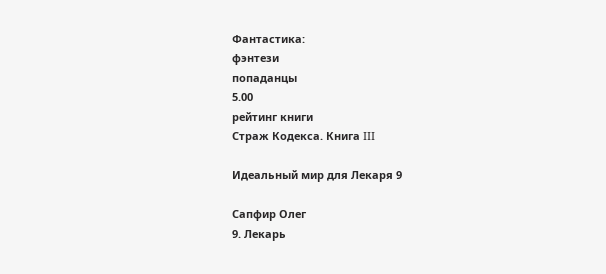Фантастика:
фэнтези
попаданцы
5.00
рейтинг книги
Страж Кодекса. Книга III

Идеальный мир для Лекаря 9

Сапфир Олег
9. Лекарь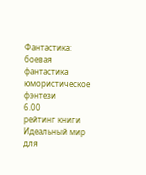Фантастика:
боевая фантастика
юмористическое фэнтези
6.00
рейтинг книги
Идеальный мир для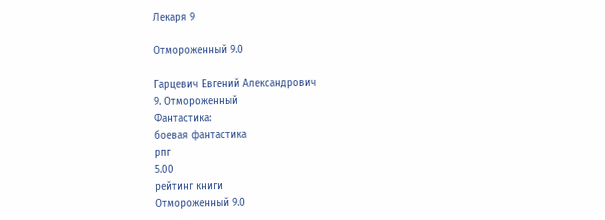Лекаря 9

Отмороженный 9.0

Гарцевич Евгений Александрович
9. Отмороженный
Фантастика:
боевая фантастика
рпг
5.00
рейтинг книги
Отмороженный 9.0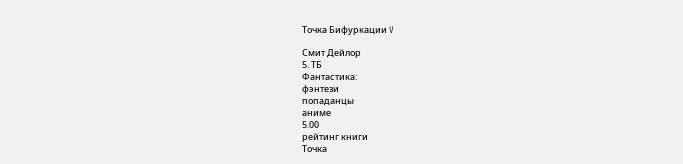Точка Бифуркации V

Смит Дейлор
5. ТБ
Фантастика:
фэнтези
попаданцы
аниме
5.00
рейтинг книги
Точка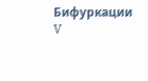Бифуркации V